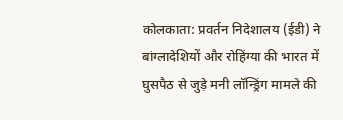कोलकाता: प्रवर्तन निदेशालय (ईडी) ने बांग्लादेशियों और रोहिंग्या की भारत में घुसपैठ से जुड़े मनी लॉन्ड्रिंग मामले की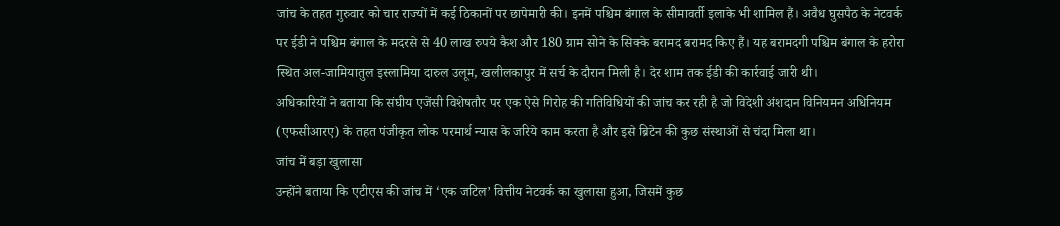जांच के तहत गुरुवार को चार राज्यों में कई ठिकानों पर छापेमारी की। इनमें पश्चिम बंगाल के सीमावर्ती इलाके भी शामिल हैं। अवैध घुसपैठ के नेटवर्क पर ईडी ने पश्चिम बंगाल के मदरसे से 40 लाख रुपये कैश और 180 ग्राम सोने के सिक्के बरामद बरामद किए हैं। यह बरामदगी पश्चिम बंगाल के हरोरा स्थित अल-जामियातुल इस्लामिया दारुल उलूम, खलीलकापुर में सर्च के दौरान मिली है। देर शाम तक ईडी की कार्रवाई जारी थी।
अधिकारियों ने बताया कि संघीय एजेंसी विशेषतौर पर एक ऐसे गिरोह की गतिविधियों की जांच कर रही है जो विदेशी अंशदान विनियमन अधिनियम (एफसीआरए) के तहत पंजीकृत लोक परमार्थ न्यास के जरिये काम करता है और इसे ब्रिटेन की कुछ संस्थाओं से चंदा मिला था।
जांच में बड़ा खुलासा
उन्होंने बताया कि एटीएस की जांच में ‘एक जटिल’ वित्तीय नेटवर्क का खुलासा हुआ, जिसमें कुछ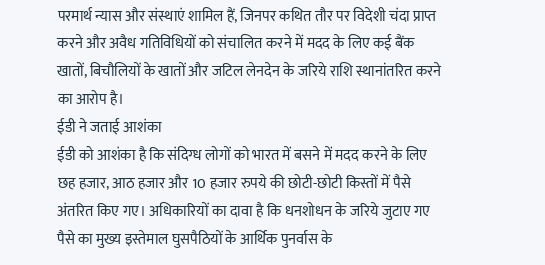परमार्थ न्यास और संस्थाएं शामिल हैं, जिनपर कथित तौर पर विदेशी चंदा प्राप्त करने और अवैध गतिविधियों को संचालित करने में मदद के लिए कई बैंक खातों, बिचौलियों के खातों और जटिल लेनदेन के जरिये राशि स्थानांतरित करने का आरोप है।
ईडी ने जताई आशंका
ईडी को आशंका है कि संदिग्ध लोगों को भारत में बसने में मदद करने के लिए छह हजार, आठ हजार और 10 हजार रुपये की छोटी-छोटी किस्तों में पैसे अंतरित किए गए। अधिकारियों का दावा है कि धनशोधन के जरिये जुटाए गए पैसे का मुख्य इस्तेमाल घुसपैठियों के आर्थिक पुनर्वास के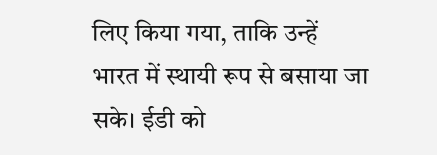लिए किया गया, ताकि उन्हें भारत में स्थायी रूप से बसाया जा सके। ईडी को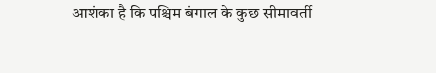आशंका है कि पश्चिम बंगाल के कुछ सीमावर्ती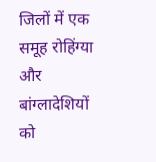जिलों में एक समूह रोहिंग्या और बांग्लादेशियों को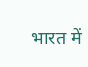भारत में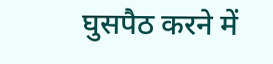घुसपैठ करने में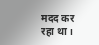मदद कर रहा था।